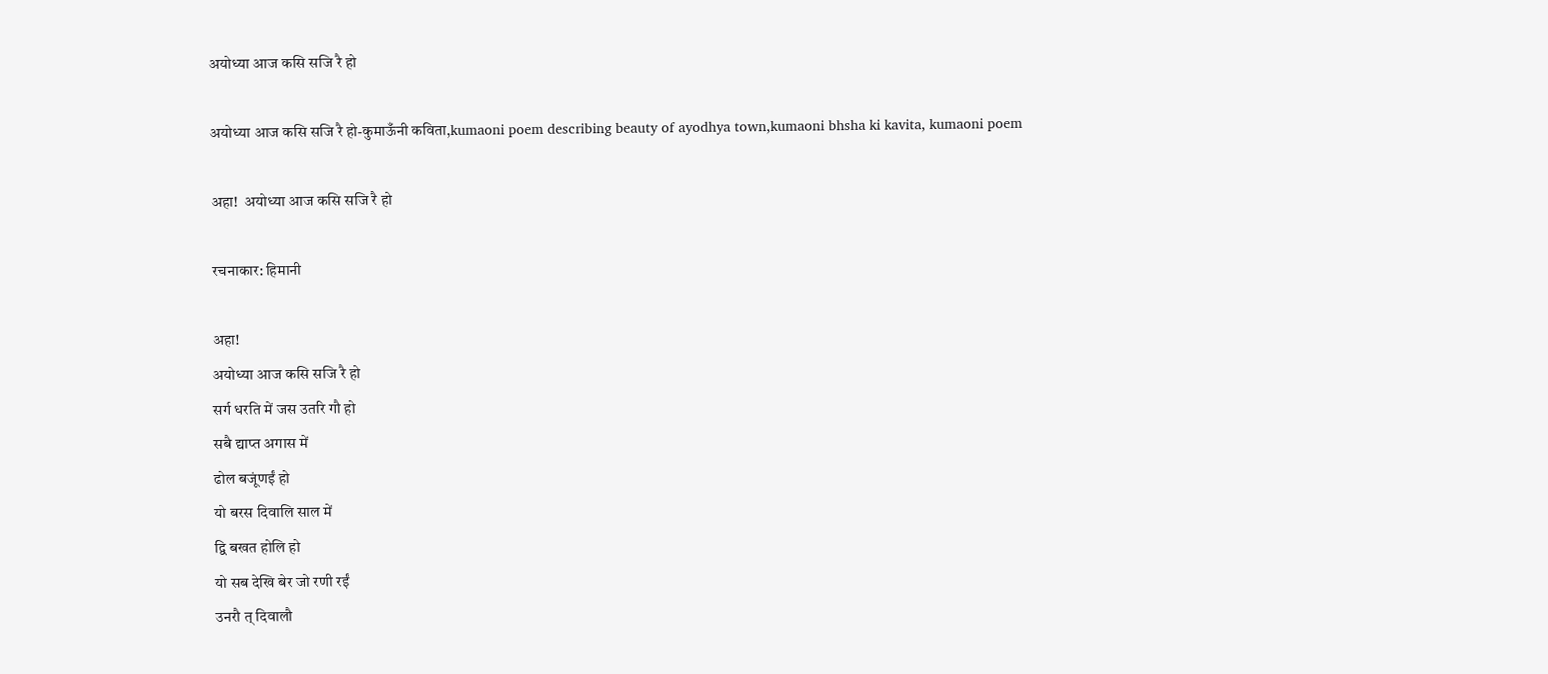अयोध्या आज कसि सजि रै हो

अयोध्या आज कसि सजि रै हो-कुमाऊँनी कविता,kumaoni poem describing beauty of ayodhya town,kumaoni bhsha ki kavita, kumaoni poem

अहा!  अयोध्या आज कसि सजि रै हो

रचनाकार: हिमानी

अहा!
अयोध्या आज कसि सजि रै हो
सर्ग धरति में जस उतरि गौ हो
सबै द्याप्त अगास में
ढोल बजूंणईं हो
यो बरस दिवालि साल में
द्वि बखत होलि हो
यो सब देखि बेर जो रणी रईं
उनरौ त् दिवालौ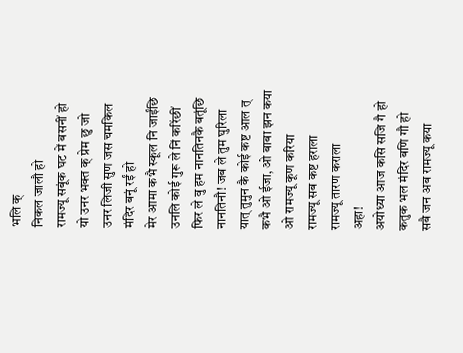भलि क्
निकल जालौ हो
रामज्यू सबूंक घट में बसनीं हो
यो उनर भक्त क् प्रेम छु जो
उनर लिजी सुण जस चमकिल
मंदिर बनूं रईं हो
मेर आमा कभै स्कूल नि जाईंछि
उनलि कोई गुरू ले निं करिंछीं
फिर ले वु हम नानतिनकै बतूंछि
नानतिनौ! जब ले तुम घुरिला
यात् तुमुन कै कोई कष्ट आल त्
कभै ओ ईजा, ओ बाबा झन कया
ओ रामज्यू कूण करिया
रामज्यू सब कष्ट हराला
रामज्यू तारण कराला
अहा!
अयोध्या आज कसि सजि गै हो
कतुक भल मंदिर बणि गौ हो
सबै जन अब रामज्यू कया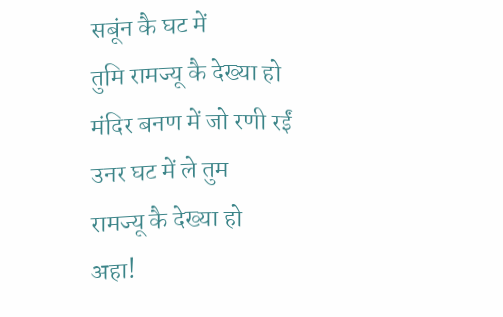सबूंन कै घट में
तुमि रामज्यू कै देख्या हो
मंदिर बनण में जो रणी रईं
उनर घट में ले तुम
रामज्यू कै देख्या हो
अहा!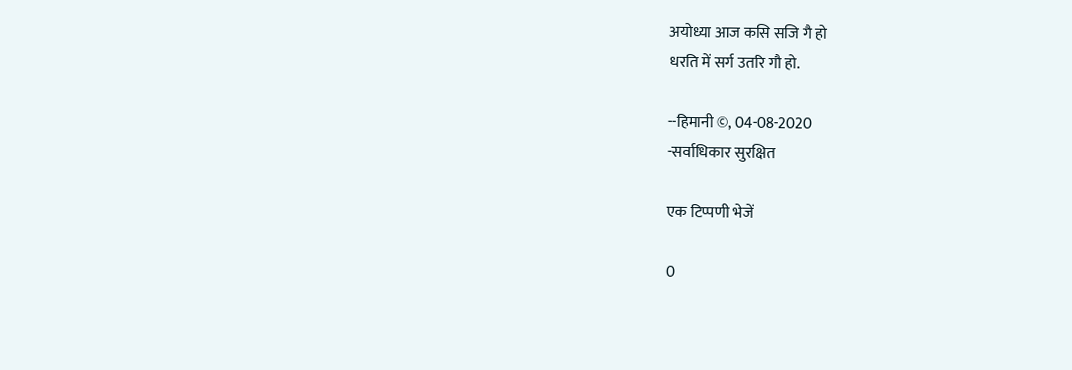अयोध्या आज कसि सजि गै हो
धरति में सर्ग उतरि गौ हो.

--हिमानी ©, 04-08-2020
-सर्वाधिकार सुरक्षित

एक टिप्पणी भेजें

0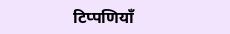टिप्पणियाँ